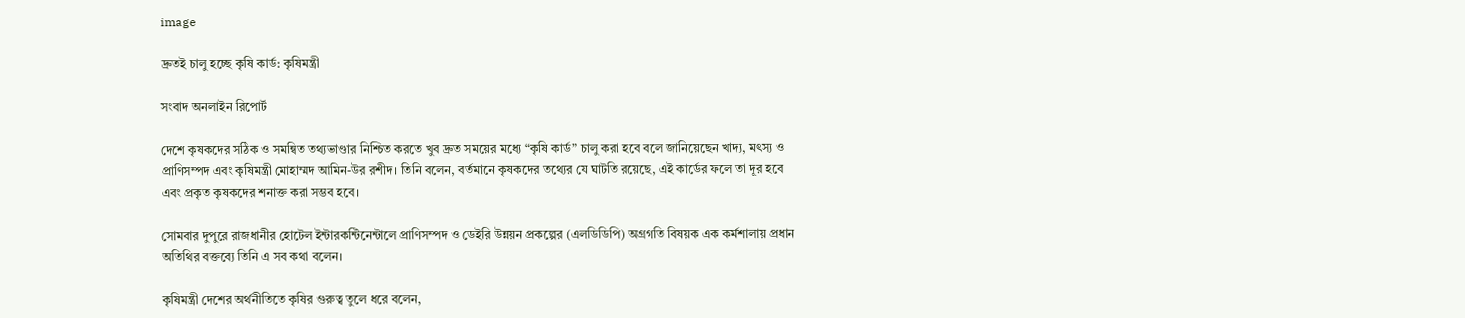image

দ্রুতই চালু হচ্ছে কৃষি কার্ড: কৃষিমন্ত্রী

সংবাদ অনলাইন রিপোর্ট

দেশে কৃষকদের সঠিক ও সমন্বিত তথ্যভাণ্ডার নিশ্চিত করতে খুব দ্রুত সময়ের মধ্যে “কৃষি কার্ড” চালু করা হবে বলে জানিয়েছেন খাদ্য, মৎস্য ও প্রাণিসম্পদ এবং কৃষিমন্ত্রী মোহাম্মদ আমিন-উর রশীদ। তিনি বলেন, বর্তমানে কৃষকদের তথ্যের যে ঘাটতি রয়েছে, এই কার্ডের ফলে তা দূর হবে এবং প্রকৃত কৃষকদের শনাক্ত করা সম্ভব হবে।

সোমবার দুপুরে রাজধানীর হোটেল ইন্টারকন্টিনেন্টালে প্রাণিসম্পদ ও ডেইরি উন্নয়ন প্রকল্পের (এলডিডিপি) অগ্রগতি বিষয়ক এক কর্মশালায় প্রধান অতিথির বক্তব্যে তিনি এ সব কথা বলেন।

কৃষিমন্ত্রী দেশের অর্থনীতিতে কৃষির গুরুত্ব তুলে ধরে বলেন,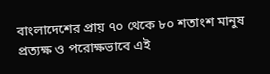বাংলাদেশের প্রায় ৭০ থেকে ৮০ শতাংশ মানুষ প্রত্যক্ষ ও পরোক্ষভাবে এই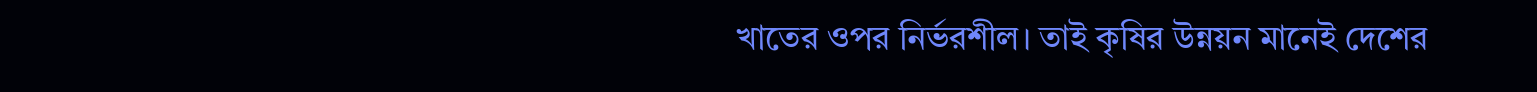খাতের ওপর নির্ভরশীল। তাই কৃষির উন্নয়ন মানেই দেশের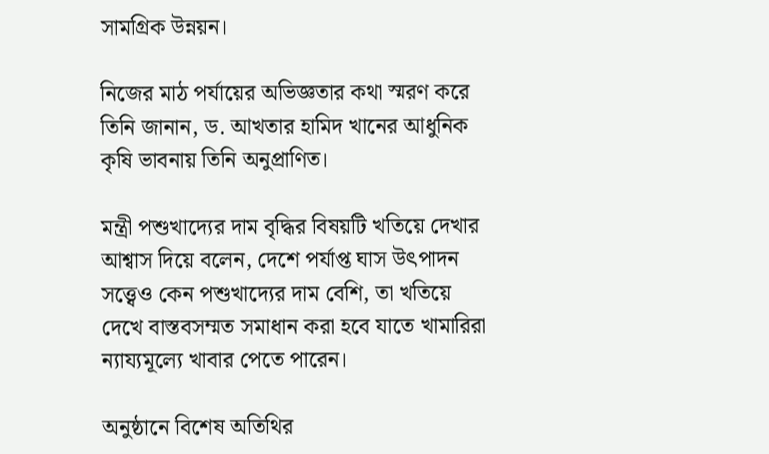সামগ্রিক উন্নয়ন।

নিজের মাঠ পর্যায়ের অভিজ্ঞতার কথা স্মরণ করে তিনি জানান, ড. আখতার হামিদ খানের আধুনিক কৃষি ভাবনায় তিনি অনুপ্রাণিত।

মন্ত্রী পশুখাদ্যের দাম বৃদ্ধির বিষয়টি খতিয়ে দেখার আশ্বাস দিয়ে বলেন, দেশে পর্যাপ্ত ঘাস উৎপাদন সত্ত্বেও কেন পশুখাদ্যের দাম বেশি, তা খতিয়ে দেখে বাস্তবসম্মত সমাধান করা হবে যাতে খামারিরা ন্যায্যমূল্যে খাবার পেতে পারেন।

অনুষ্ঠানে বিশেষ অতিথির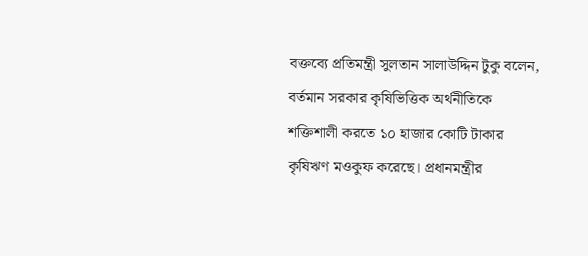বক্তব্যে প্রতিমন্ত্রী সুলতান সালাউদ্দিন টুকু বলেন, বর্তমান সরকার কৃষিভিত্তিক অর্থনীতিকে শক্তিশালী করতে ১০ হাজার কোটি টাকার কৃষিঋণ মওকুফ করেছে। প্রধানমন্ত্রীর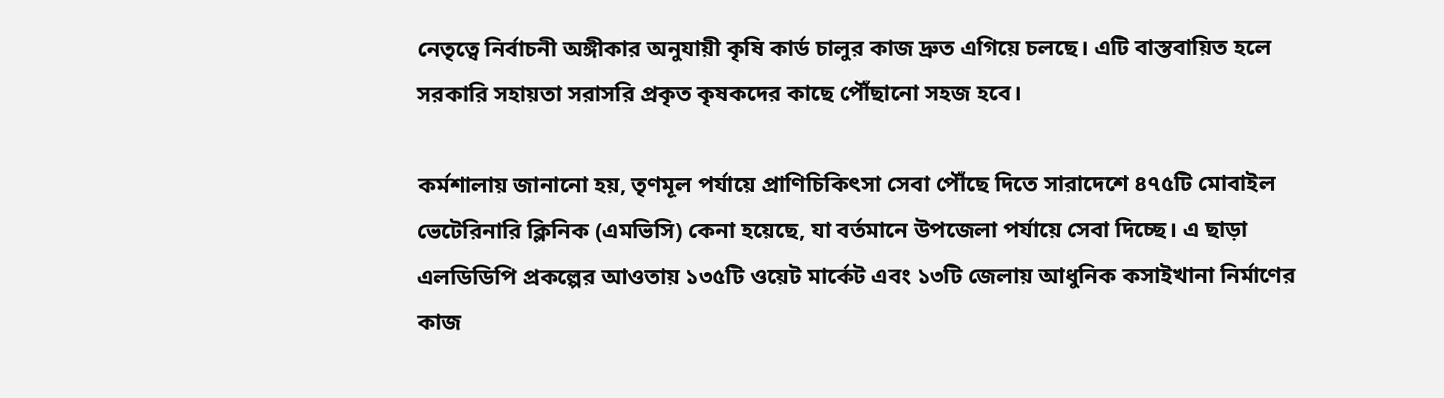নেতৃত্বে নির্বাচনী অঙ্গীকার অনুযায়ী কৃষি কার্ড চালুর কাজ দ্রুত এগিয়ে চলছে। এটি বাস্তবায়িত হলে সরকারি সহায়তা সরাসরি প্রকৃত কৃষকদের কাছে পৌঁছানো সহজ হবে।

কর্মশালায় জানানো হয়, তৃণমূল পর্যায়ে প্রাণিচিকিৎসা সেবা পৌঁছে দিতে সারাদেশে ৪৭৫টি মোবাইল ভেটেরিনারি ক্লিনিক (এমভিসি) কেনা হয়েছে, যা বর্তমানে উপজেলা পর্যায়ে সেবা দিচ্ছে। এ ছাড়া এলডিডিপি প্রকল্পের আওতায় ১৩৫টি ওয়েট মার্কেট এবং ১৩টি জেলায় আধুনিক কসাইখানা নির্মাণের কাজ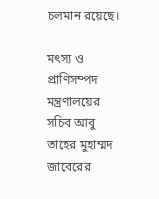চলমান রয়েছে।

মৎস্য ও প্রাণিসম্পদ মন্ত্রণালয়ের সচিব আবু তাহের মুহাম্মদ জাবেরের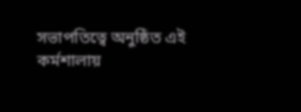সভাপতিত্বে অনুষ্ঠিত এই কর্মশালায়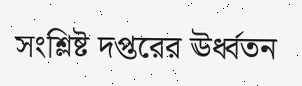সংশ্লিষ্ট দপ্তরের ঊর্ধ্বতন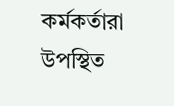কর্মকর্তারা উপস্থিত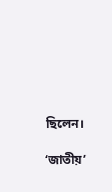ছিলেন।

‘জাতীয়’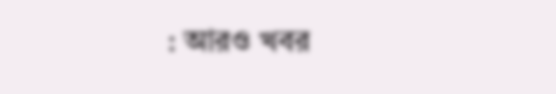: আরও খবর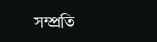সম্প্রতি